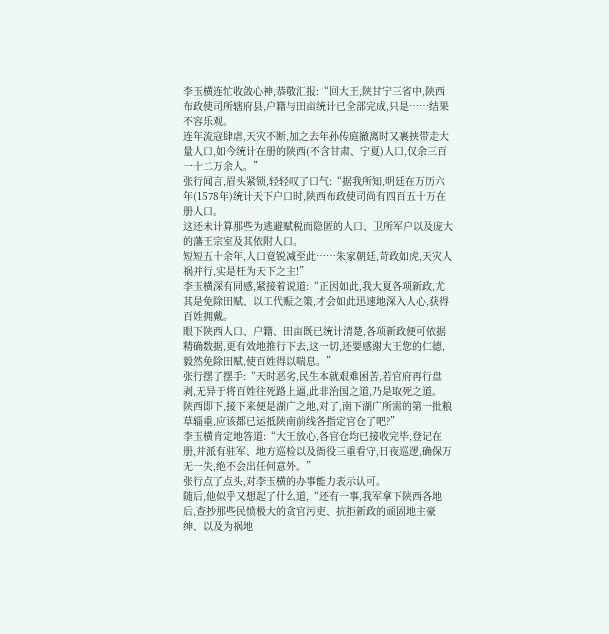李玉横连忙收敛心神,恭敬汇报:“回大王,陕甘宁三省中,陕西布政使司所辖府县,户籍与田亩统计已全部完成,只是……结果不容乐观。
连年流寇肆虐,天灾不断,加之去年孙传庭撤离时又裹挟带走大量人口,如今统计在册的陕西(不含甘肃、宁夏)人口,仅余三百一十二万余人。”
张行闻言,眉头紧锁,轻轻叹了口气:“据我所知,明廷在万历六年(1578年)统计天下户口时,陕西布政使司尚有四百五十万在册人口。
这还未计算那些为逃避赋税而隐匿的人口、卫所军户以及庞大的藩王宗室及其依附人口。
短短五十余年,人口竟锐减至此……朱家朝廷,苛政如虎,天灾人祸并行,实是枉为天下之主!”
李玉横深有同感,紧接着说道:“正因如此,我大夏各项新政,尤其是免除田赋、以工代赈之策,才会如此迅速地深入人心,获得百姓拥戴。
眼下陕西人口、户籍、田亩既已统计清楚,各项新政便可依据精确数据,更有效地推行下去,这一切,还要感谢大王您的仁德,毅然免除田赋,使百姓得以喘息。”
张行摆了摆手:“天时恶劣,民生本就艰难困苦,若官府再行盘剥,无异于将百姓往死路上逼,此非治国之道,乃是取死之道。
陕西即下,接下来便是湖广之地,对了,南下湖广所需的第一批粮草辎重,应该都已运抵陕南前线各指定官仓了吧?”
李玉横肯定地答道:“大王放心,各官仓均已接收完毕,登记在册,并派有驻军、地方巡检以及衙役三重看守,日夜巡逻,确保万无一失,绝不会出任何意外。”
张行点了点头,对李玉横的办事能力表示认可。
随后,他似乎又想起了什么道,“还有一事,我军拿下陕西各地后,查抄那些民愤极大的贪官污吏、抗拒新政的顽固地主豪绅、以及为祸地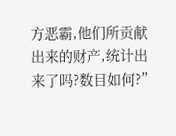方恶霸,他们所贡献出来的财产,统计出来了吗?数目如何?”